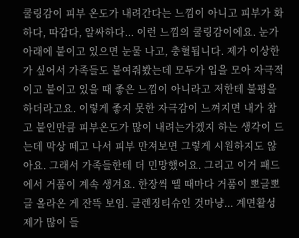쿨링감이 피부 온도가 내려간다는 느낌이 아니고 피부가 화하다, 따갑다, 알싸하다... 이런 느낌의 쿨링감이에요. 눈가 아래에 붙이고 있으면 눈물 나고, 충혈됩니다. 제가 이상한가 싶어서 가족들도 붙여줘봤는데 모두가 입을 모아 자극적이고 붙이고 있을 때 좋은 느낌이 아니라고 저한테 불평을 하더라고요. 이렇게 좋지 못한 자극감이 느껴지면 내가 참고 붙인만큼 피부온도가 많이 내려는가겠지 하는 생각이 드는데 막상 떼고 나서 피부 만져보면 그렇게 시원하지도 않아요. 그래서 가족들한테 더 민망했어요. 그리고 이거 패드에서 거품이 계속 생겨요. 한장씩 뗄 때마다 거품이 뽀글뽀글 올라온 게 잔뜩 보임. 클렌징티슈인 것마냥... 계면활성제가 많이 들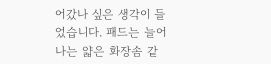어갔나 싶은 생각이 들었습니다. 패드는 늘어나는 얇은 화장솜 같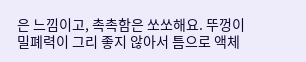은 느낌이고, 촉촉함은 쏘쏘해요. 뚜껑이 밀폐력이 그리 좋지 않아서 틈으로 액체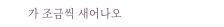가 조금씩 새어나오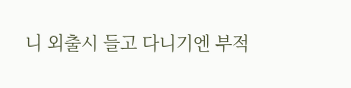니 외출시 들고 다니기엔 부적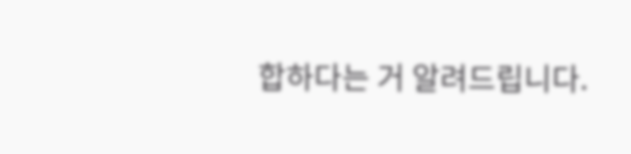합하다는 거 알려드립니다.